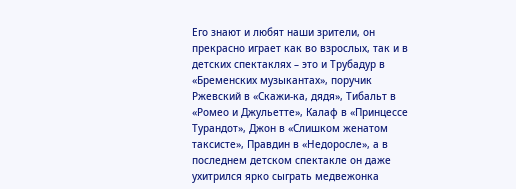Его знают и любят наши зрители, он прекрасно играет как во взрослых, так и в детских спектаклях – это и Трубадур в «Бременских музыкантах», поручик Ржевский в «Скажи-ка, дядя», Тибальт в «Ромео и Джульетте», Калаф в «Принцессе Турандот», Джон в «Слишком женатом таксисте», Правдин в «Недоросле», а в последнем детском спектакле он даже ухитрился ярко сыграть медвежонка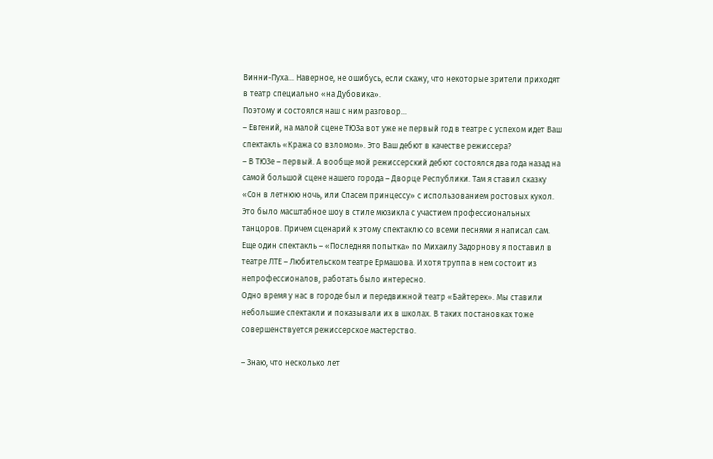Винни-Пуха… Наверное, не ошибусь, если скажу, что некоторые зрители приходят в театр специально «на Дубовика».
Поэтому и состоялся наш с ним разговор...
– Евгений, на малой сцене ТЮЗа вот уже не первый год в театре с успехом идет Ваш спектакль «Кража со взломом». Это Ваш дебют в качестве режиссера?
– В ТЮЗе – первый. А вообще мой режиссерский дебют состоялся два года назад на самой большой сцене нашего города – Дворце Республики. Там я ставил сказку «Сон в летнюю ночь, или Спасем принцессу» с использованием ростовых кукол. Это было масштабное шоу в стиле мюзикла с участием профессиональных танцоров. Причем сценарий к этому спектаклю со всеми песнями я написал сам.
Еще один спектакль – «Последняя попытка» по Михаилу Задорнову я поставил в театре ЛТЕ – Любительском театре Ермашова. И хотя труппа в нем состоит из непрофессионалов, работать было интересно.
Одно время у нас в городе был и передвижной театр «Байтерек». Мы ставили небольшие спектакли и показывали их в школах. В таких постановках тоже совершенствуется режиссерское мастерство.

– Знаю, что несколько лет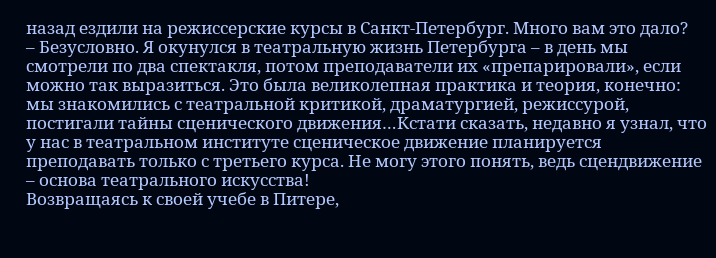назад ездили на режиссерские курсы в Санкт-Петербург. Много вам это дало?
– Безусловно. Я окунулся в театральную жизнь Петербурга – в день мы смотрели по два спектакля, потом преподаватели их «препарировали», если можно так выразиться. Это была великолепная практика и теория, конечно: мы знакомились с театральной критикой, драматургией, режиссурой, постигали тайны сценического движения…Кстати сказать, недавно я узнал, что у нас в театральном институте сценическое движение планируется преподавать только с третьего курса. Не могу этого понять, ведь сцендвижение – основа театрального искусства!
Возвращаясь к своей учебе в Питере,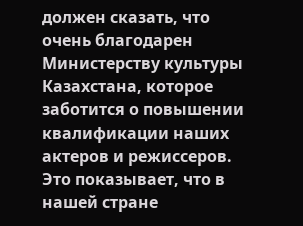должен сказать, что очень благодарен Министерству культуры Казахстана, которое заботится о повышении квалификации наших актеров и режиссеров. Это показывает, что в нашей стране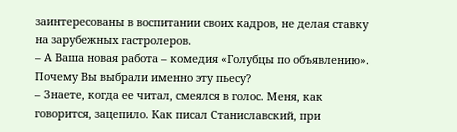заинтересованы в воспитании своих кадров, не делая ставку на зарубежных гастролеров.
– А Ваша новая работа – комедия «Голубцы по объявлению». Почему Вы выбрали именно эту пьесу?
– Знаете, когда ее читал, смеялся в голос. Меня, как говорится, зацепило. Как писал Станиславский, при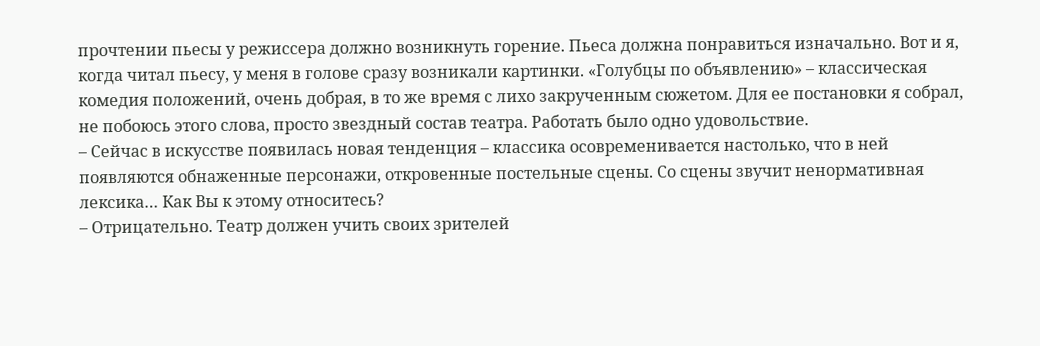прочтении пьесы у режиссера должно возникнуть горение. Пьеса должна понравиться изначально. Вот и я, когда читал пьесу, у меня в голове сразу возникали картинки. «Голубцы по объявлению» – классическая комедия положений, очень добрая, в то же время с лихо закрученным сюжетом. Для ее постановки я собрал, не побоюсь этого слова, просто звездный состав театра. Работать было одно удовольствие.
– Сейчас в искусстве появилась новая тенденция – классика осовременивается настолько, что в ней появляются обнаженные персонажи, откровенные постельные сцены. Со сцены звучит ненормативная лексика… Как Вы к этому относитесь?
– Отрицательно. Театр должен учить своих зрителей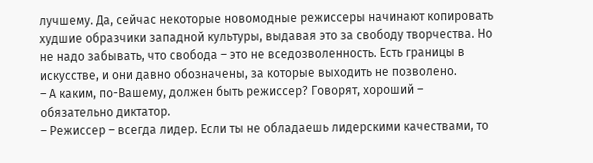лучшему. Да, сейчас некоторые новомодные режиссеры начинают копировать худшие образчики западной культуры, выдавая это за свободу творчества. Но не надо забывать, что свобода – это не вседозволенность. Есть границы в искусстве, и они давно обозначены, за которые выходить не позволено.
– А каким, по-Вашему, должен быть режиссер? Говорят, хороший – обязательно диктатор.
– Режиссер – всегда лидер. Если ты не обладаешь лидерскими качествами, то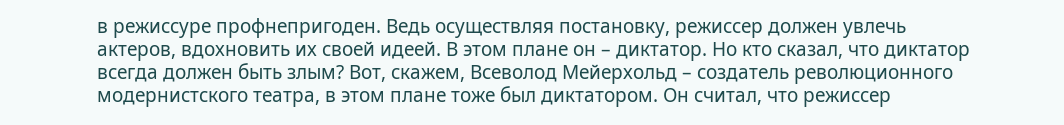в режиссуре профнепригоден. Ведь осуществляя постановку, режиссер должен увлечь актеров, вдохновить их своей идеей. В этом плане он – диктатор. Но кто сказал, что диктатор всегда должен быть злым? Вот, скажем, Всеволод Мейерхольд – создатель революционного модернистского театра, в этом плане тоже был диктатором. Он считал, что режиссер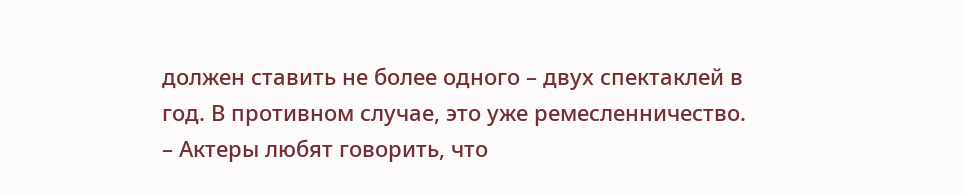должен ставить не более одного – двух спектаклей в год. В противном случае, это уже ремесленничество.
– Актеры любят говорить, что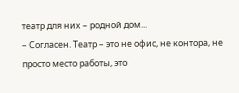театр для них – родной дом...
– Согласен. Театр – это не офис, не контора, не просто место работы, это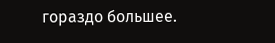гораздо большее.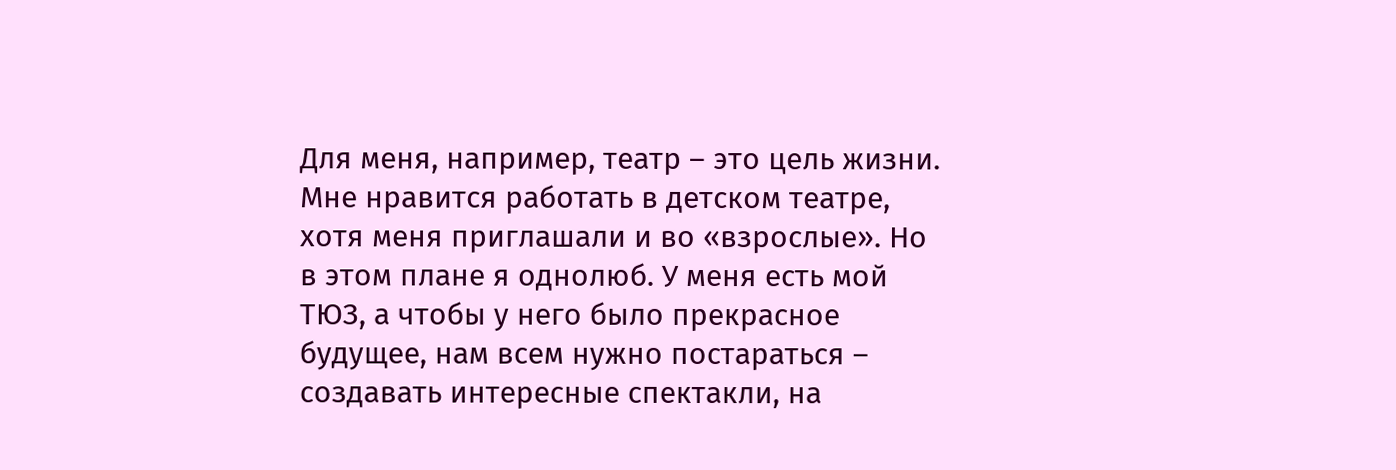Для меня, например, театр – это цель жизни. Мне нравится работать в детском театре, хотя меня приглашали и во «взрослые». Но в этом плане я однолюб. У меня есть мой ТЮЗ, а чтобы у него было прекрасное будущее, нам всем нужно постараться – создавать интересные спектакли, на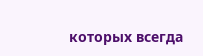которых всегда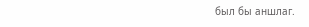был бы аншлаг.